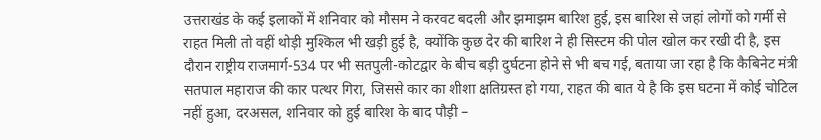उत्तराखंड के कई इलाकों में शनिवार को मौसम ने करवट बदली और झमाझम बारिश हुई, इस बारिश से जहां लोगों को गर्मी से राहत मिली तो वहीं थोड़ी मुश्किल भी खड़ी हुई है, क्योंकि कुछ देर की बारिश ने ही सिस्टम की पोल खोल कर रखी दी है, इस दौरान राष्ट्रीय राजमार्ग-534 पर भी सतपुली-कोटद्वार के बीच बड़ी दुर्घटना होने से भी बच गई, बताया जा रहा है कि कैबिनेट मंत्री सतपाल महाराज की कार पत्थर गिरा, जिससे कार का शीशा क्षतिग्रस्त हो गया, राहत की बात ये है कि इस घटना में कोई चोटिल नहीं हुआ, दरअसल, शनिवार को हुई बारिश के बाद पौड़ी –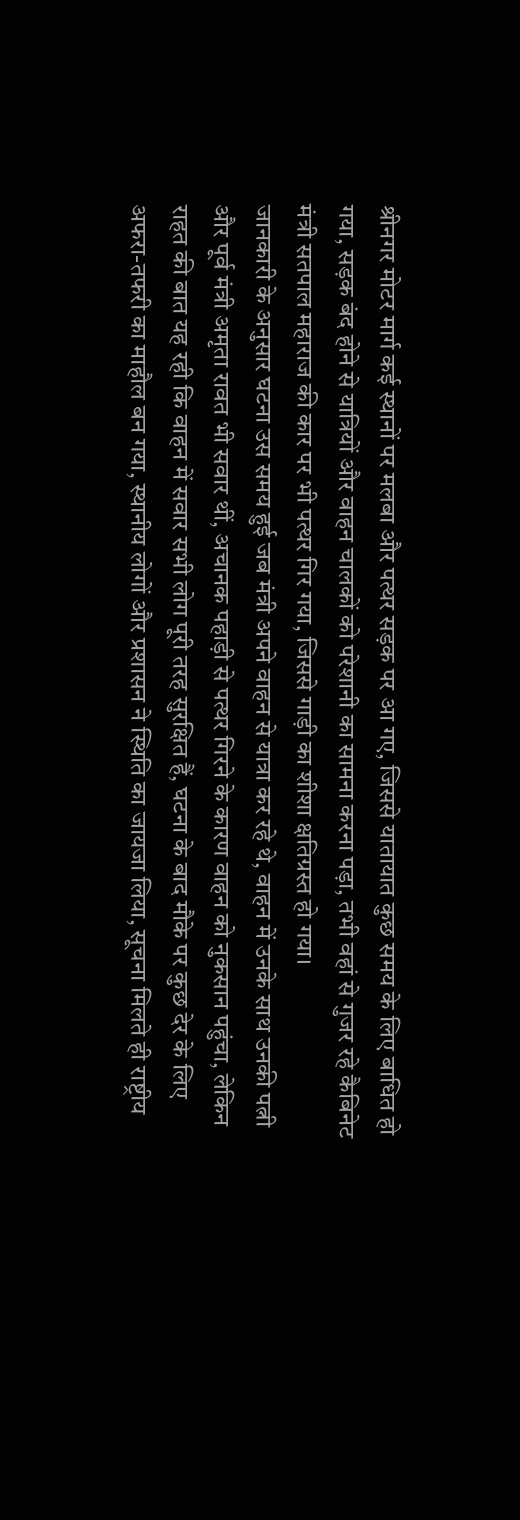श्रीनगर मोटर मार्ग कई स्थानों पर मलबा और पत्थर सड़क पर आ गए, जिससे यातायात कुछ समय के लिए बाधित हो गया, सड़क बंद होने से यात्रियों और वाहन चालकों को परेशानी का सामना करना पड़ा, तभी वहां से गुजर रहे कैबिनेट मंत्री सतपाल महाराज की कार पर भी पत्थर गिर गया, जिससे गाड़ी का शीशा क्षतिग्रस्त हो गया।
जानकारी के अनुसार घटना उस समय हुई जब मंत्री अपने वाहन से यात्रा कर रहे थे, वाहन में उनके साथ उनकी पत्नी और पूर्व मंत्री अमृता रावत भी सवार थीं, अचानक पहाड़ी से पत्थर गिरने के कारण वाहन को नुकसान पहुंचा, लेकिन राहत की बात यह रही कि वाहन में सवार सभी लोग पूरी तरह सुरक्षित हैं, घटना के बाद मौके पर कुछ देर के लिए अफरा-तफरी का माहौल बन गया, स्थानीय लोगों और प्रशासन ने स्थिति का जायजा लिया, सूचना मिलते ही राष्ट्रीय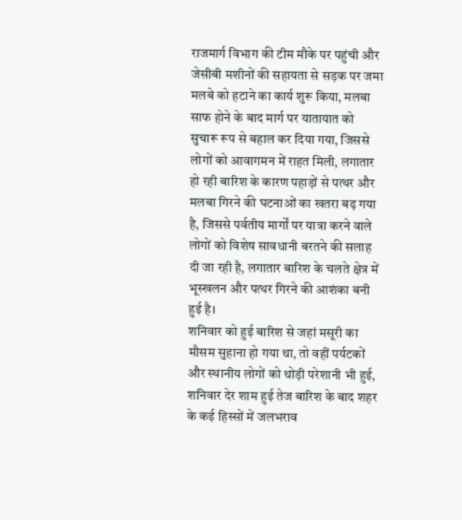राजमार्ग विभाग की टीम मौके पर पहुंची और जेसीबी मशीनों की सहायता से सड़क पर जमा मलबे को हटाने का कार्य शुरू किया, मलबा साफ होने के बाद मार्ग पर यातायात को सुचारू रूप से बहाल कर दिया गया, जिससे लोगों को आवागमन में राहत मिली, लगातार हो रही बारिश के कारण पहाड़ों से पत्थर और मलबा गिरने की घटनाओं का खतरा बढ़ गया है, जिससे पर्वतीय मार्गों पर यात्रा करने वाले लोगों को विशेष सावधानी बरतने की सलाह दी जा रही है, लगातार बारिश के चलते क्षेत्र में भूस्खलन और पत्थर गिरने की आशंका बनी हुई है।
शनिवार को हुई बारिश से जहां मसूरी का मौसम सुहाना हो गया था, तो वहीं पर्यटकों और स्थानीय लोगों को थोड़ी परेशानी भी हुई, शनिवार देर शाम हुई तेज बारिश के बाद शहर के कई हिस्सों में जलभराव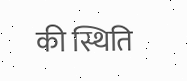की स्थिति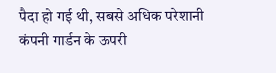पैदा हो गई थी, सबसे अधिक परेशानी कंपनी गार्डन के ऊपरी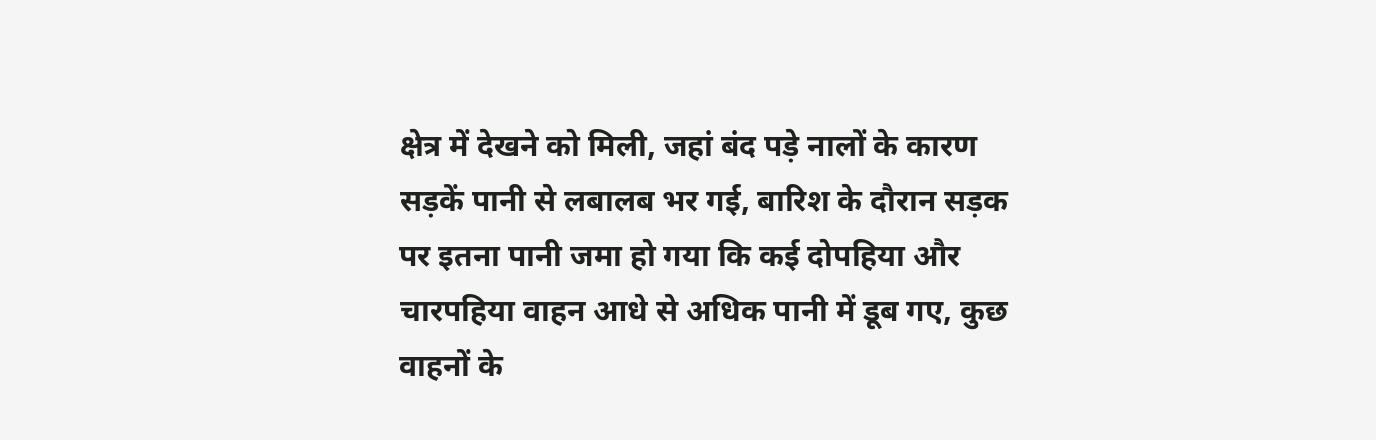क्षेत्र में देखने को मिली, जहां बंद पड़े नालों के कारण सड़कें पानी से लबालब भर गई, बारिश के दौरान सड़क पर इतना पानी जमा हो गया कि कई दोपहिया और चारपहिया वाहन आधे से अधिक पानी में डूब गए, कुछ वाहनों के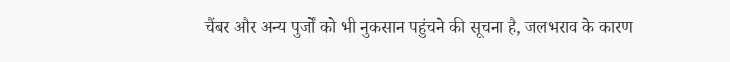चैंबर और अन्य पुर्जों को भी नुकसान पहुंचने की सूचना है, जलभराव के कारण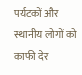पर्यटकों और स्थानीय लोगों को काफी देर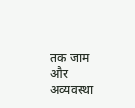तक जाम और अव्यवस्था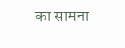का सामना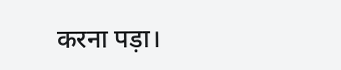करना पड़ा।